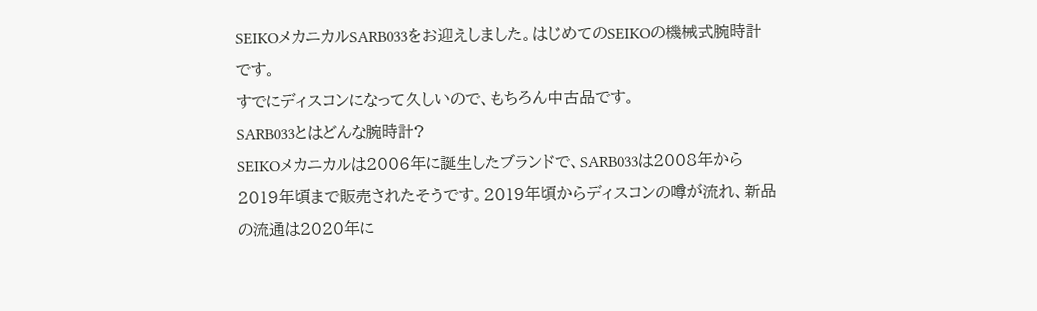SEIKOメカニカルSARB033をお迎えしました。はじめてのSEIKOの機械式腕時計です。
すでにディスコンになって久しいので、もちろん中古品です。
SARB033とはどんな腕時計?
SEIKOメカニカルは2006年に誕生したブランドで、SARB033は2008年から2019年頃まで販売されたそうです。2019年頃からディスコンの噂が流れ、新品の流通は2020年に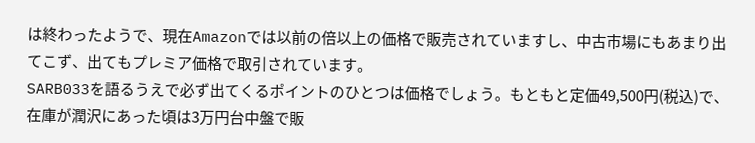は終わったようで、現在Amazonでは以前の倍以上の価格で販売されていますし、中古市場にもあまり出てこず、出てもプレミア価格で取引されています。
SARB033を語るうえで必ず出てくるポイントのひとつは価格でしょう。もともと定価49,500円(税込)で、在庫が潤沢にあった頃は3万円台中盤で販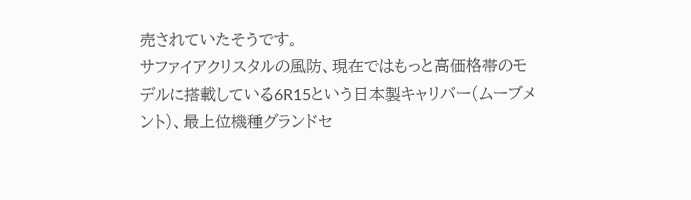売されていたそうです。
サファイアクリスタルの風防、現在ではもっと高価格帯のモデルに搭載している6R15という日本製キャリバー(ムーブメント)、最上位機種グランドセ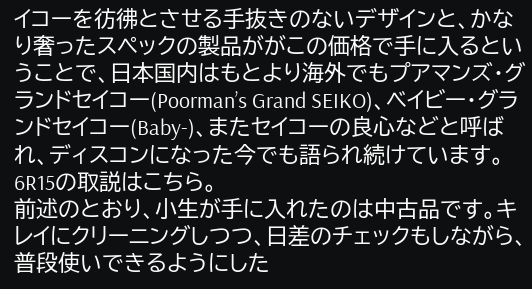イコーを彷彿とさせる手抜きのないデザインと、かなり奢ったスペックの製品ががこの価格で手に入るということで、日本国内はもとより海外でもプアマンズ・グランドセイコー(Poorman’s Grand SEIKO)、ベイビー・グランドセイコー(Baby-)、またセイコーの良心などと呼ばれ、ディスコンになった今でも語られ続けています。
6R15の取説はこちら。
前述のとおり、小生が手に入れたのは中古品です。キレイにクリーニングしつつ、日差のチェックもしながら、普段使いできるようにした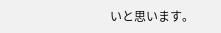いと思います。